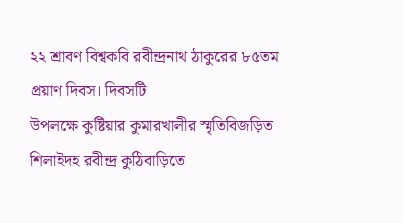২২ শ্রাবণ বিশ্বকবি রবীন্দ্রনাথ ঠাকুরের ৮৫তম প্রয়াণ দিবস। দিবসটি
উপলক্ষে কুষ্টিয়ার কুমারখালীর স্মৃতিবিজড়িত শিলাইদহ রবীন্দ্র কুঠিবাড়িতে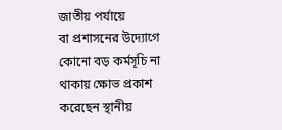জাতীয় পর্যায়ে
বা প্রশাসনের উদ্যোগে কোনো বড় কর্মসূচি না থাকায় ক্ষোভ প্রকাশ করেছেন স্থানীয়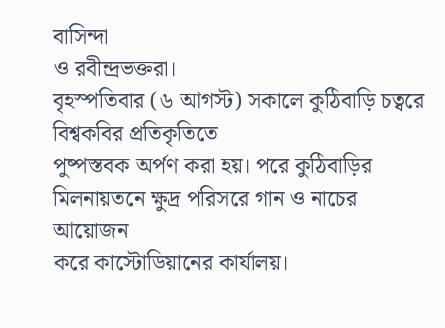বাসিন্দা
ও রবীন্দ্রভক্তরা।
বৃহস্পতিবার (৬ আগস্ট) সকালে কুঠিবাড়ি চত্বরে বিশ্বকবির প্রতিকৃতিতে
পুষ্পস্তবক অর্পণ করা হয়। পরে কুঠিবাড়ির মিলনায়তনে ক্ষুদ্র পরিসরে গান ও নাচের আয়োজন
করে কাস্টোডিয়ানের কার্যালয়।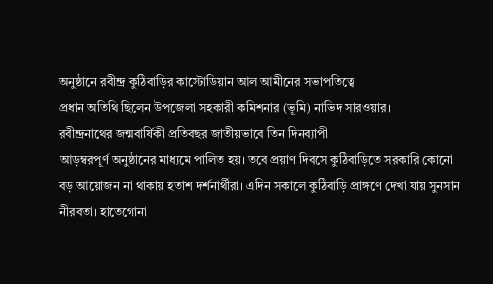অনুষ্ঠানে রবীন্দ্র কুঠিবাড়ির কাস্টোডিয়ান আল আমীনের সভাপতিত্বে
প্রধান অতিথি ছিলেন উপজেলা সহকারী কমিশনার (ভূমি) নাভিদ সারওয়ার।
রবীন্দ্রনাথের জন্মবার্ষিকী প্রতিবছর জাতীয়ভাবে তিন দিনব্যাপী
আড়ম্বরপূর্ণ অনুষ্ঠানের মাধ্যমে পালিত হয়। তবে প্রয়াণ দিবসে কুঠিবাড়িতে সরকারি কোনো
বড় আয়োজন না থাকায় হতাশ দর্শনার্থীরা। এদিন সকালে কুঠিবাড়ি প্রাঙ্গণে দেখা যায় সুনসান
নীরবতা। হাতেগোনা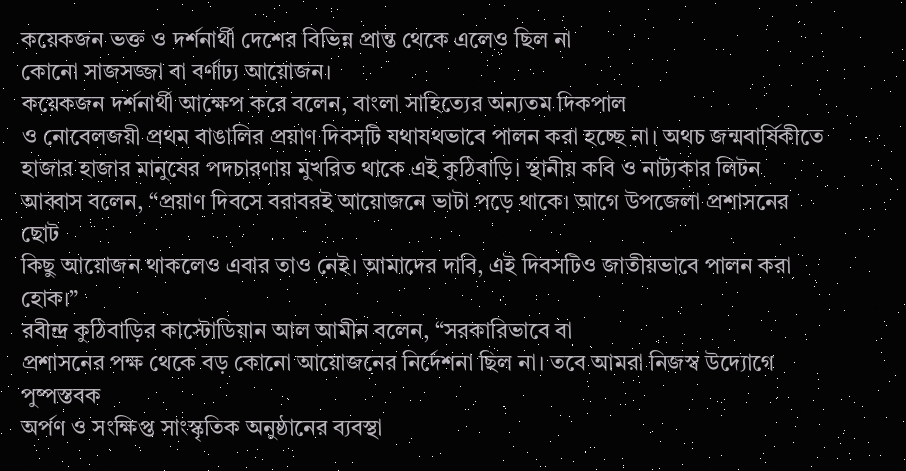কয়েকজন ভক্ত ও দর্শনার্থী দেশের বিভিন্ন প্রান্ত থেকে এলেও ছিল না
কোনো সাজসজ্জা বা বর্ণাঢ্য আয়োজন।
কয়েকজন দর্শনার্থী আক্ষেপ করে বলেন, বাংলা সাহিত্যের অন্যতম দিকপাল
ও নোবেলজয়ী প্রথম বাঙালির প্রয়াণ দিবসটি যথাযথভাবে পালন করা হচ্ছে না। অথচ জন্মবার্ষিকীতে
হাজার হাজার মানুষের পদচারণায় মুখরিত থাকে এই কুঠিবাড়ি। স্থানীয় কবি ও নাট্যকার লিটন
আব্বাস বলেন, “প্রয়াণ দিবসে বরাবরই আয়োজনে ভাটা পড়ে থাকে। আগে উপজেলা প্রশাসনের ছোট
কিছু আয়োজন থাকলেও এবার তাও নেই। আমাদের দাবি, এই দিবসটিও জাতীয়ভাবে পালন করা হোক।”
রবীন্দ্র কুঠিবাড়ির কাস্টোডিয়ান আল আমীন বলেন, “সরকারিভাবে বা
প্রশাসনের পক্ষ থেকে বড় কোনো আয়োজনের নির্দেশনা ছিল না। তবে আমরা নিজস্ব উদ্যোগে পুষ্পস্তবক
অর্পণ ও সংক্ষিপ্ত সাংস্কৃতিক অনুষ্ঠানের ব্যবস্থা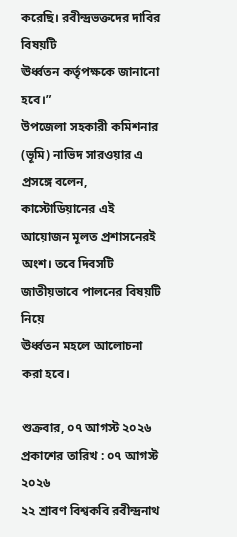করেছি। রবীন্দ্রভক্তদের দাবির বিষয়টি
ঊর্ধ্বতন কর্তৃপক্ষকে জানানো হবে।”
উপজেলা সহকারী কমিশনার (ভূমি) নাভিদ সারওয়ার এ প্রসঙ্গে বলেন,
কাস্টোডিয়ানের এই আয়োজন মূলত প্রশাসনেরই অংশ। তবে দিবসটি জাতীয়ভাবে পালনের বিষয়টি নিয়ে
ঊর্ধ্বতন মহলে আলোচনা করা হবে।

শুক্রবার, ০৭ আগস্ট ২০২৬
প্রকাশের তারিখ : ০৭ আগস্ট ২০২৬
২২ শ্রাবণ বিশ্বকবি রবীন্দ্রনাথ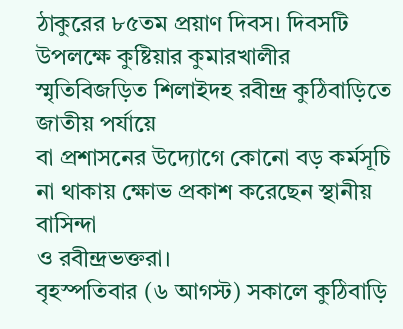ঠাকুরের ৮৫তম প্রয়াণ দিবস। দিবসটি
উপলক্ষে কুষ্টিয়ার কুমারখালীর স্মৃতিবিজড়িত শিলাইদহ রবীন্দ্র কুঠিবাড়িতে জাতীয় পর্যায়ে
বা প্রশাসনের উদ্যোগে কোনো বড় কর্মসূচি না থাকায় ক্ষোভ প্রকাশ করেছেন স্থানীয় বাসিন্দা
ও রবীন্দ্রভক্তরা।
বৃহস্পতিবার (৬ আগস্ট) সকালে কুঠিবাড়ি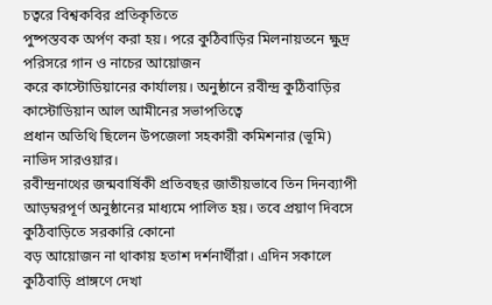চত্বরে বিশ্বকবির প্রতিকৃতিতে
পুষ্পস্তবক অর্পণ করা হয়। পরে কুঠিবাড়ির মিলনায়তনে ক্ষুদ্র পরিসরে গান ও নাচের আয়োজন
করে কাস্টোডিয়ানের কার্যালয়। অনুষ্ঠানে রবীন্দ্র কুঠিবাড়ির কাস্টোডিয়ান আল আমীনের সভাপতিত্বে
প্রধান অতিথি ছিলেন উপজেলা সহকারী কমিশনার (ভূমি) নাভিদ সারওয়ার।
রবীন্দ্রনাথের জন্মবার্ষিকী প্রতিবছর জাতীয়ভাবে তিন দিনব্যাপী
আড়ম্বরপূর্ণ অনুষ্ঠানের মাধ্যমে পালিত হয়। তবে প্রয়াণ দিবসে কুঠিবাড়িতে সরকারি কোনো
বড় আয়োজন না থাকায় হতাশ দর্শনার্থীরা। এদিন সকালে কুঠিবাড়ি প্রাঙ্গণে দেখা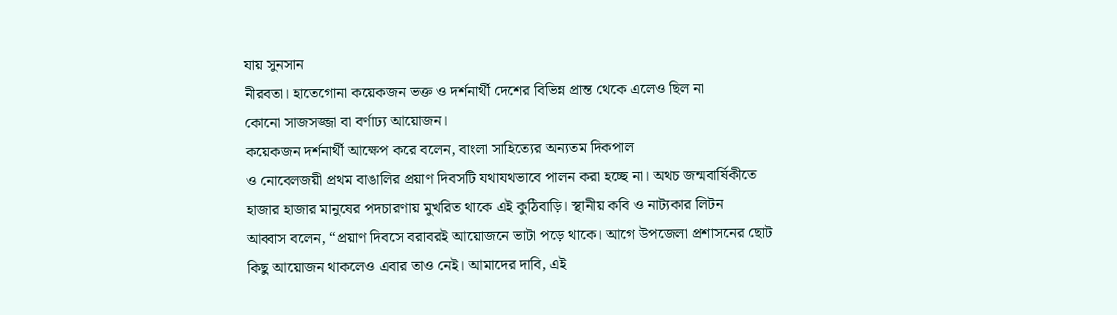যায় সুনসান
নীরবতা। হাতেগোনা কয়েকজন ভক্ত ও দর্শনার্থী দেশের বিভিন্ন প্রান্ত থেকে এলেও ছিল না
কোনো সাজসজ্জা বা বর্ণাঢ্য আয়োজন।
কয়েকজন দর্শনার্থী আক্ষেপ করে বলেন, বাংলা সাহিত্যের অন্যতম দিকপাল
ও নোবেলজয়ী প্রথম বাঙালির প্রয়াণ দিবসটি যথাযথভাবে পালন করা হচ্ছে না। অথচ জন্মবার্ষিকীতে
হাজার হাজার মানুষের পদচারণায় মুখরিত থাকে এই কুঠিবাড়ি। স্থানীয় কবি ও নাট্যকার লিটন
আব্বাস বলেন, “প্রয়াণ দিবসে বরাবরই আয়োজনে ভাটা পড়ে থাকে। আগে উপজেলা প্রশাসনের ছোট
কিছু আয়োজন থাকলেও এবার তাও নেই। আমাদের দাবি, এই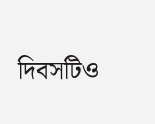দিবসটিও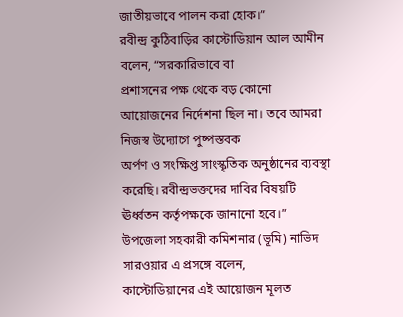জাতীয়ভাবে পালন করা হোক।”
রবীন্দ্র কুঠিবাড়ির কাস্টোডিয়ান আল আমীন বলেন, “সরকারিভাবে বা
প্রশাসনের পক্ষ থেকে বড় কোনো আয়োজনের নির্দেশনা ছিল না। তবে আমরা নিজস্ব উদ্যোগে পুষ্পস্তবক
অর্পণ ও সংক্ষিপ্ত সাংস্কৃতিক অনুষ্ঠানের ব্যবস্থা করেছি। রবীন্দ্রভক্তদের দাবির বিষয়টি
ঊর্ধ্বতন কর্তৃপক্ষকে জানানো হবে।”
উপজেলা সহকারী কমিশনার (ভূমি) নাভিদ সারওয়ার এ প্রসঙ্গে বলেন,
কাস্টোডিয়ানের এই আয়োজন মূলত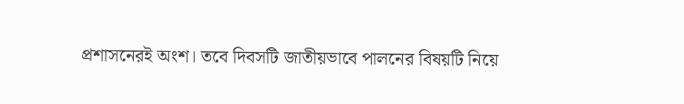প্রশাসনেরই অংশ। তবে দিবসটি জাতীয়ভাবে পালনের বিষয়টি নিয়ে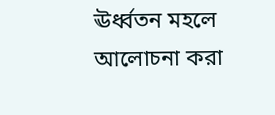ঊর্ধ্বতন মহলে আলোচনা করা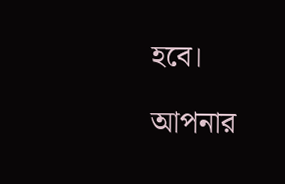হবে।

আপনার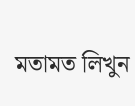মতামত লিখুন